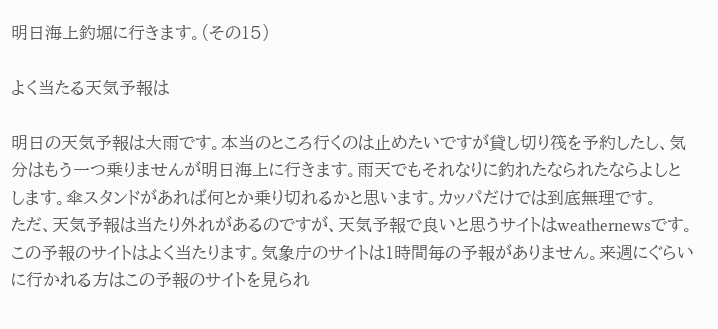明日海上釣堀に行きます。(その15)

よく当たる天気予報は

明日の天気予報は大雨です。本当のところ行くのは止めたいですが貸し切り筏を予約したし、気分はもう一つ乗りませんが明日海上に行きます。雨天でもそれなりに釣れたなられたならよしとします。傘スタンドがあれば何とか乗り切れるかと思います。カッパだけでは到底無理です。
ただ、天気予報は当たり外れがあるのですが、天気予報で良いと思うサイトはweathernewsです。この予報のサイトはよく当たります。気象庁のサイトは1時間毎の予報がありません。来週にぐらいに行かれる方はこの予報のサイトを見られ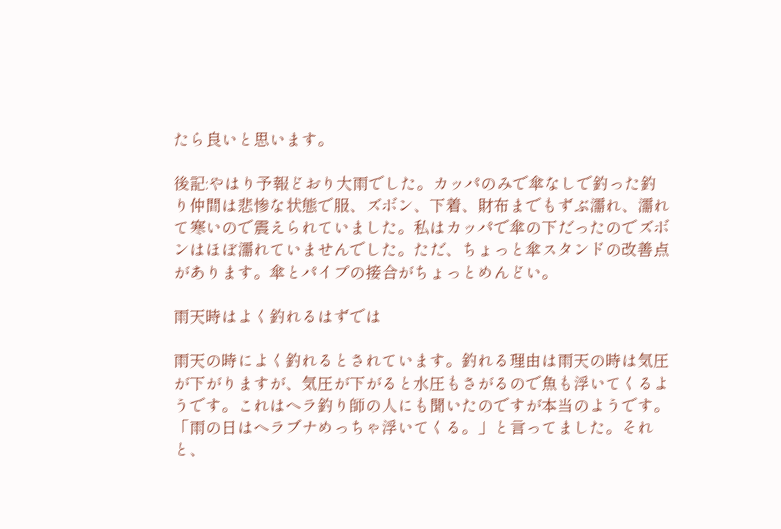たら良いと思います。

後記:やはり予報どおり大雨でした。カッパのみで傘なしで釣った釣り仲間は悲惨な状態で服、ズボン、下着、財布までもずぶ濡れ、濡れて寒いので震えられていました。私はカッパで傘の下だったのでズボンはほぼ濡れていませんでした。ただ、ちょっと傘スタンドの改善点があります。傘とパイプの接合がちょっとめんどい。

雨天時はよく釣れるはずでは

雨天の時によく釣れるとされています。釣れる理由は雨天の時は気圧が下がりますが、気圧が下がると水圧もさがるので魚も浮いてくるようです。これはヘラ釣り師の人にも聞いたのですが本当のようです。「雨の日はヘラブナめっちゃ浮いてくる。」と言ってました。それと、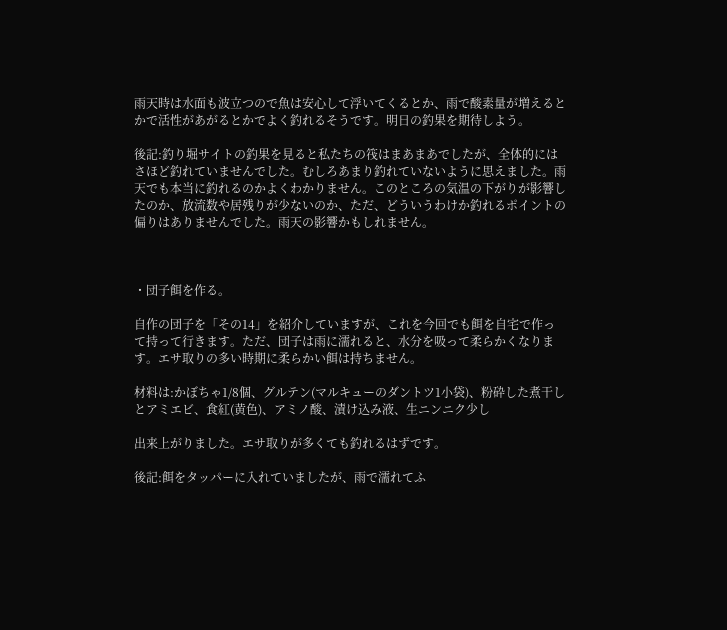雨天時は水面も波立つので魚は安心して浮いてくるとか、雨で酸素量が増えるとかで活性があがるとかでよく釣れるそうです。明日の釣果を期待しよう。

後記:釣り堀サイトの釣果を見ると私たちの筏はまあまあでしたが、全体的にはさほど釣れていませんでした。むしろあまり釣れていないように思えました。雨天でも本当に釣れるのかよくわかりません。このところの気温の下がりが影響したのか、放流数や居残りが少ないのか、ただ、どういうわけか釣れるポイントの偏りはありませんでした。雨天の影響かもしれません。



・団子餌を作る。

自作の団子を「その14」を紹介していますが、これを今回でも餌を自宅で作って持って行きます。ただ、団子は雨に濡れると、水分を吸って柔らかくなります。エサ取りの多い時期に柔らかい餌は持ちません。

材料は:かぼちゃ1/8個、グルテン(マルキューのダントツ1小袋)、粉砕した煮干しとアミエビ、食紅(黄色)、アミノ酸、漬け込み液、生ニンニク少し

出来上がりました。エサ取りが多くても釣れるはずです。

後記:餌をタッパーに入れていましたが、雨で濡れてふ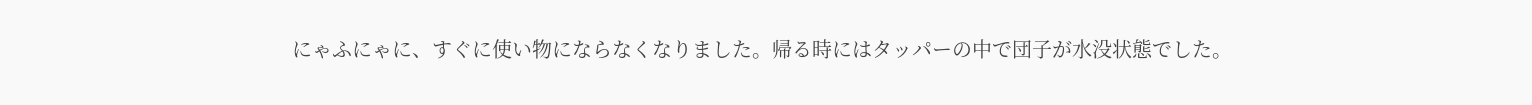にゃふにゃに、すぐに使い物にならなくなりました。帰る時にはタッパーの中で団子が水没状態でした。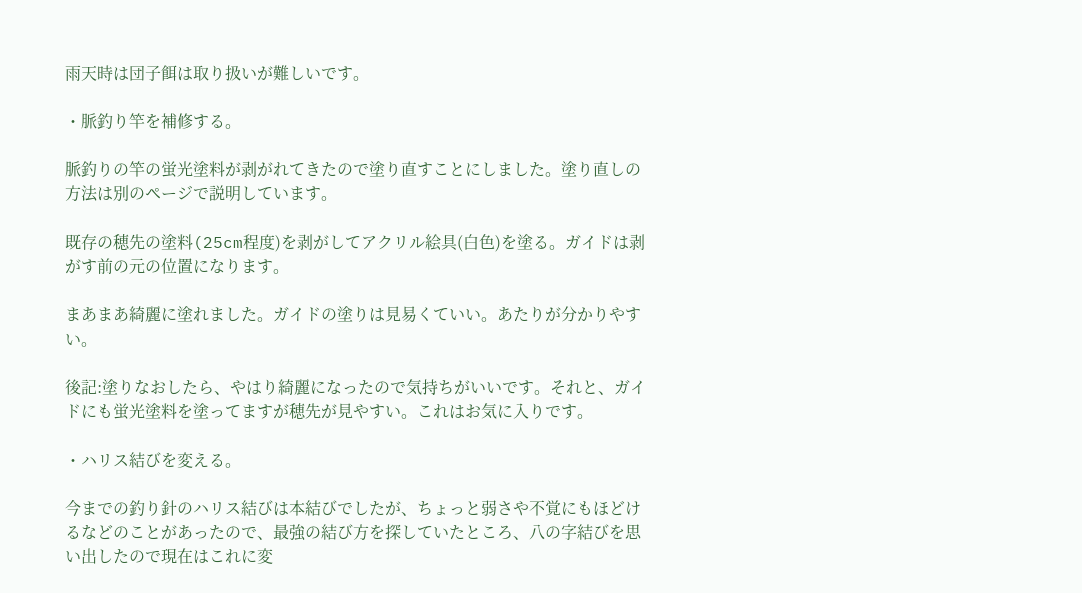雨天時は団子餌は取り扱いが難しいです。

・脈釣り竿を補修する。

脈釣りの竿の蛍光塗料が剥がれてきたので塗り直すことにしました。塗り直しの方法は別のページで説明しています。

既存の穂先の塗料(25cm程度)を剥がしてアクリル絵具(白色)を塗る。ガイドは剥がす前の元の位置になります。

まあまあ綺麗に塗れました。ガイドの塗りは見易くていい。あたりが分かりやすい。

後記:塗りなおしたら、やはり綺麗になったので気持ちがいいです。それと、ガイドにも蛍光塗料を塗ってますが穂先が見やすい。これはお気に入りです。

・ハリス結びを変える。

今までの釣り針のハリス結びは本結びでしたが、ちょっと弱さや不覚にもほどけるなどのことがあったので、最強の結び方を探していたところ、八の字結びを思い出したので現在はこれに変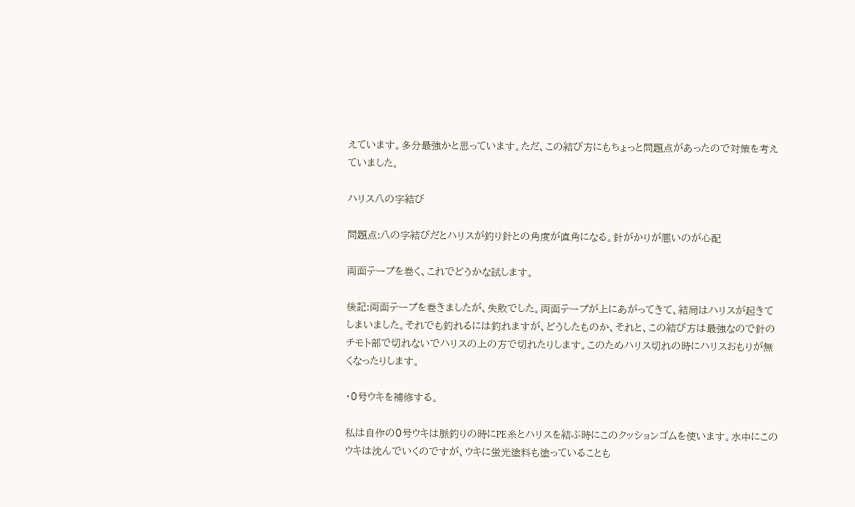えています。多分最強かと思っています。ただ、この結び方にもちょっと問題点があったので対策を考えていました。

ハリス八の字結び

問題点:八の字結びだとハリスが釣り針との角度が直角になる。針がかりが悪いのが心配

両面テープを巻く、これでどうかな試します。

後記:両面テープを巻きましたが、失敗でした。両面テープが上にあがってきて、結局はハリスが起きてしまいました。それでも釣れるには釣れますが、どうしたものか、それと、この結び方は最強なので針のチモト部で切れないでハリスの上の方で切れたりします。このためハリス切れの時にハリスおもりが無くなったりします。

・0号ウキを補修する。

私は自作の0号ウキは脈釣りの時にPE糸とハリスを結ぶ時にこのクッションゴムを使います。水中にこのウキは沈んでいくのですが、ウキに蛍光塗料も塗っていることも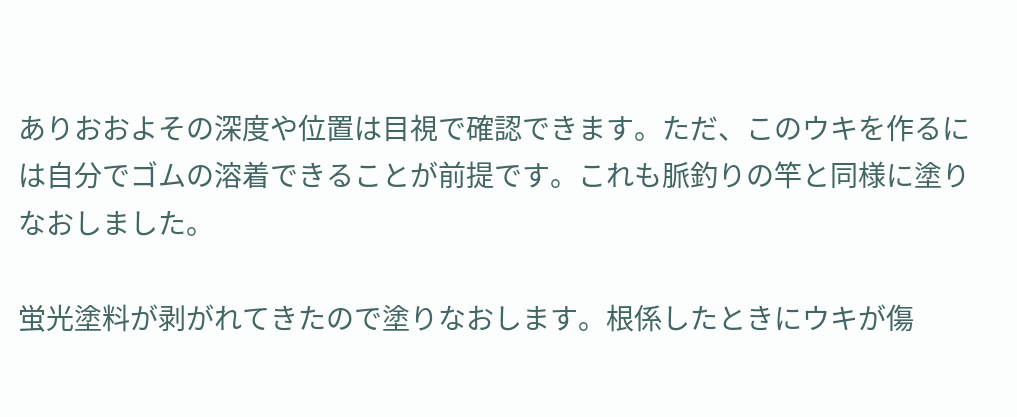ありおおよその深度や位置は目視で確認できます。ただ、このウキを作るには自分でゴムの溶着できることが前提です。これも脈釣りの竿と同様に塗りなおしました。

蛍光塗料が剥がれてきたので塗りなおします。根係したときにウキが傷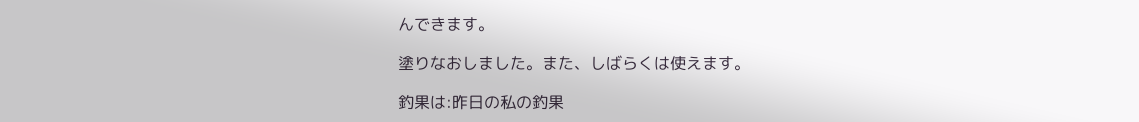んできます。

塗りなおしました。また、しばらくは使えます。

釣果は:昨日の私の釣果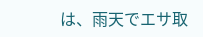は、雨天でエサ取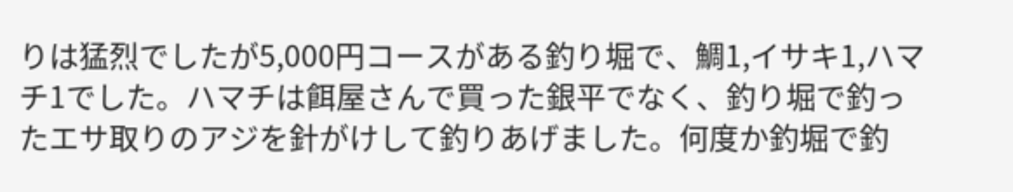りは猛烈でしたが5,000円コースがある釣り堀で、鯛1,イサキ1,ハマチ1でした。ハマチは餌屋さんで買った銀平でなく、釣り堀で釣ったエサ取りのアジを針がけして釣りあげました。何度か釣堀で釣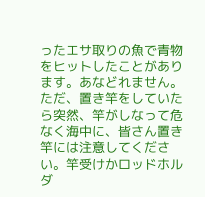ったエサ取りの魚で青物をヒットしたことがあります。あなどれません。ただ、置き竿をしていたら突然、竿がしなって危なく海中に、皆さん置き竿には注意してください。竿受けかロッドホルダ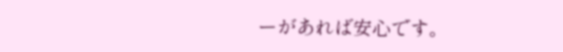ーがあれば安心です。